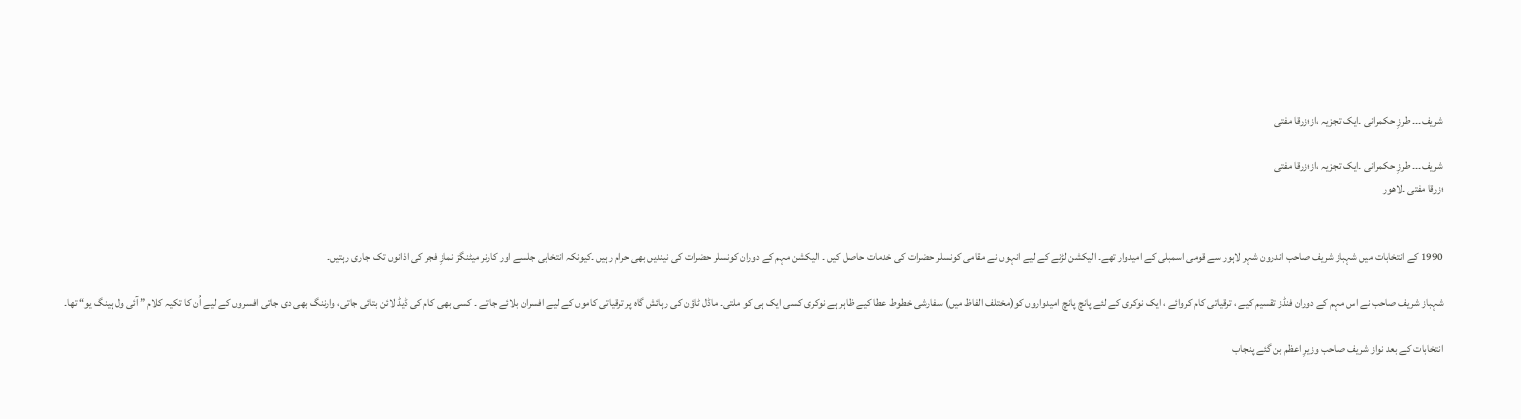شریف۔۔۔ طرزِ حکمرانی ۔ایک تجزیہ ،از؛زرقا مفتی

شریف۔۔۔ طرزِ حکمرانی ۔ایک تجزیہ ،از؛زرقا مفتی
؛زرقا مفتی ۔لاھور


1990 کے انتخابات میں شہباز شریف صاحب اندرون شہر لاہور سے قومی اسمبلی کے امیدوار تھے۔ الیکشن لڑنے کے لیے انہوں نے مقامی کونسلر حضرات کی خدمات حاصل کیں ۔ الیکشن مہم کے دوران کونسلر حضرات کی نیندیں بھی حرام رہیں ۔کیونکہ انتخابی جلسے اور کارنر میٹنگز نمازِ فجر کی اذانوں تک جاری رہتیں۔

شہباز شریف صاحب نے اس مہم کے دوران فنڈز تقسیم کیے ، ترقیاتی کام کروائے ، ایک نوکری کے لئے پانچ پانچ امیدواروں کو(مختلف الفاظ میں) سفارشی خطوط عطا کیے ظاہر ہے نوکری کسی ایک ہی کو ملتی۔ ماڈل ٹاؤن کی رہائش گاہ پر ترقیاتی کاموں کے لیے افسران بلائے جاتے ۔ کسی بھی کام کی ڈیڈ لائن بتائی جاتی، وارننگ بھی دی جاتی افسروں کے لیے اُن کا تکیہ کلام ” آئی ول ہینگ یو“ تھا۔

انتخابات کے بعد نواز شریف صاحب وزیرِ اعظم بن گئے پنجاب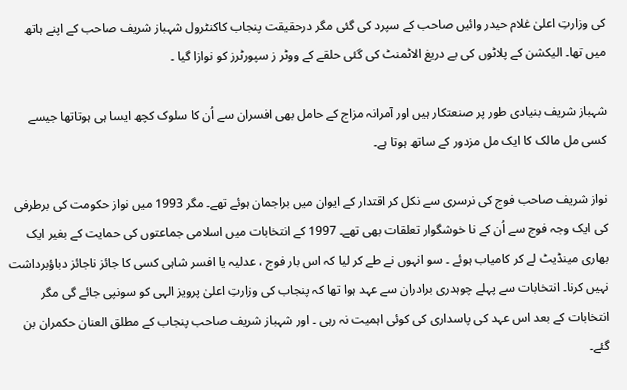کی وزارتِ اعلیٰ غلام حیدر وائیں صاحب کے سپرد کی گئی مگر درحقیقت پنجاب کاکنٹرول شہباز شریف صاحب کے اپنے ہاتھ میں تھا۔ الیکشن کے پلاٹوں کی بے دریغ الاٹمنٹ کی گئی حلقے کے ووٹر ز سپورٹرز کو نوازا گیا ۔

شہباز شریف بنیادی طور پر صنعتکار ہیں اور آمرانہ مزاج کے حامل بھی افسران سے اُن کا سلوک کچھ ایسا ہی ہوتاتھا جیسے کسی مل مالک کا ایک مل مزدور کے ساتھ ہوتا ہے۔

نواز شریف صاحب فوج کی نرسری سے نکل کر اقتدار کے ایوان میں براجمان ہوئے تھے۔ مگر 1993 میں نواز حکومت کی برطرفی کی ایک وجہ فوج سے اُن کے نا خوشگوار تعلقات بھی تھے۔ 1997 کے انتخابات میں اسلامی جماعتوں کی حمایت کے بغیر ایک بھاری مینڈیٹ لے کر کامیاب ہوئے ۔ سو انہوں نے طے کر لیا کہ اس بار فوج ، عدلیہ یا افسر شاہی کسی کا جائز ناجائز دباؤبرداشت نہیں کرنا۔ انتخابات سے پہلے چوہدری برادران سے عہد ہوا تھا کہ پنجاب کی وزارتِ اعلیٰ پرویز الہی کو سونپی جائے گی مگر انتخابات کے بعد اس عہد کی پاسداری کی کوئی اہمیت نہ رہی ۔ اور شہباز شریف صاحب پنجاب کے مطلق العنان حکمران بن گئے۔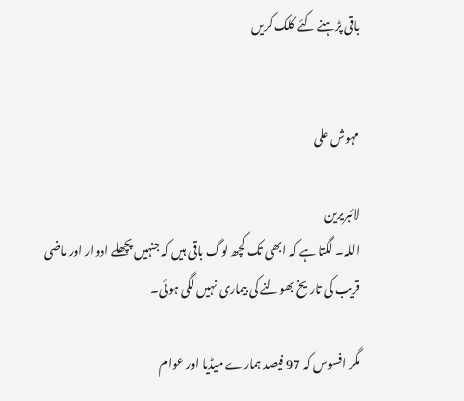باقی پڑہنے کئے کلک کریں


مہوش علی

لائبریرین
اللہ۔ لگتا ہے کہ ابھی تک کچھ لوگ باقی ہیں کہ جنہیں پچھلے ادوار اور ماضی قریب کی تاریخ بھولنے کی بیماری نہیں لگی ہوئی۔

مگر افسوس کہ 97 فیصد ہمارے میڈیا اور عوام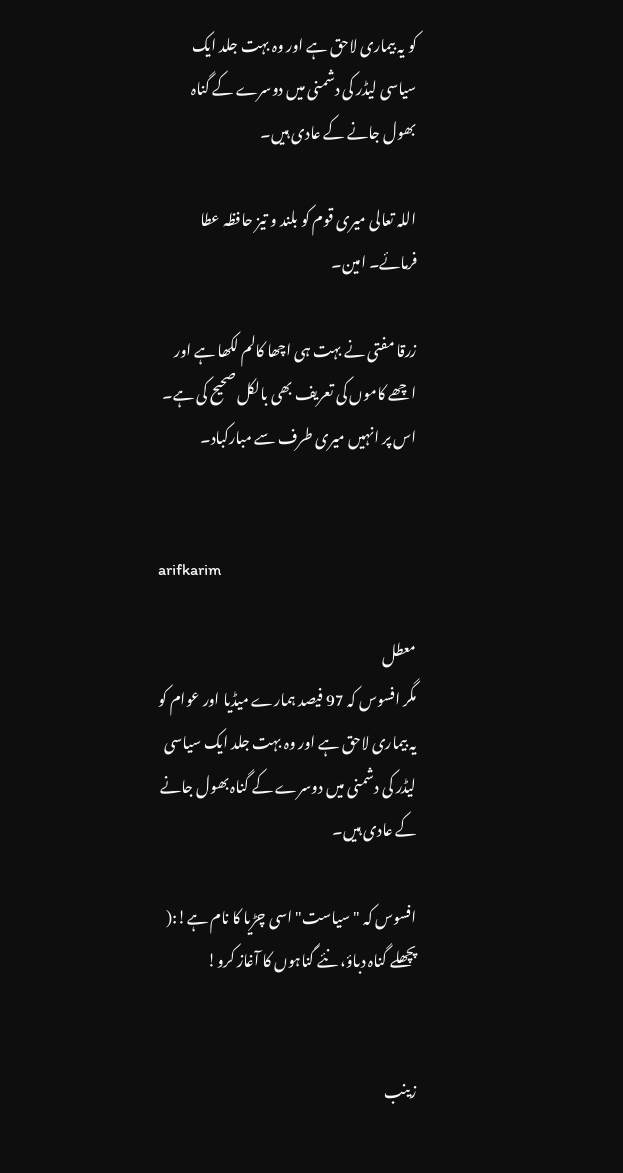کو یہ بیماری لاحق ہے اور وہ بہت جلد ایک سیاسی لیڈر کی دشمنی میں دوسرے کے گناہ بھول جانے کے عادی ہیں۔

اللہ تعالی میری قوم کو بلند و تیز حافظہ عطا فرمائے۔ امین۔

زرقا مفتی نے بہت ہی اچھا کالم لکھا ہے اور اچھے کاموں کی تعریف بھی بالکل صحیح کی ہے۔ اس پر انہیں میری طرف سے مبارکباد۔


arifkarim

معطل
مگر افسوس کہ 97 فیصد ہمارے میڈیا اور عوام کو یہ بیماری لاحق ہے اور وہ بہت جلد ایک سیاسی لیڈر کی دشمنی میں دوسرے کے گناہ بھول جانے کے عادی ہیں۔

افسوس کہ "سیاست" اسی چڑیا کا نام ہے!:(
پچھلے گناہ دباؤ، نئے گناہوں کا آغاز کرو!


زینب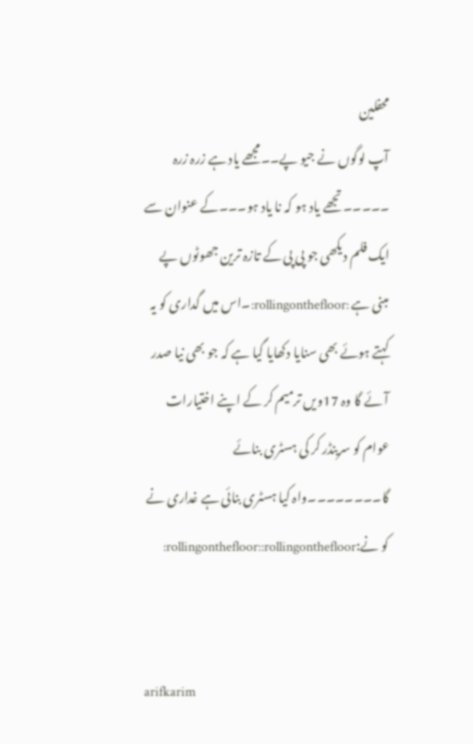محفلین
آپ لوگوں نے جیو پے۔۔مجھے یاد ہے زرہ زرہ ۔۔۔۔۔تجھے یاد ہو کہ نا یاد ہو۔۔۔کے عنوان سے ایک فلم دیکھی جو پی پی کے تازہ ترین جھوٹوں پے مبنی ہے :rollingonthefloor:۔اس میں گداری کو یہ کہتے ہوئے بھی سنایا دکھایا گیا ہے کہ جو بھی نیا صدر آئے گا وہ 17ویں ترمیم کر کے اپنے اختیارات عوام کو سرینڈر کر کی ہسٹری بنائے گا۔۔۔۔۔۔۔۔واہ کیا ہسٹری بنائی ہے غداری نے کو نے:rollingonthefloor::rollingonthefloor:


arifkarim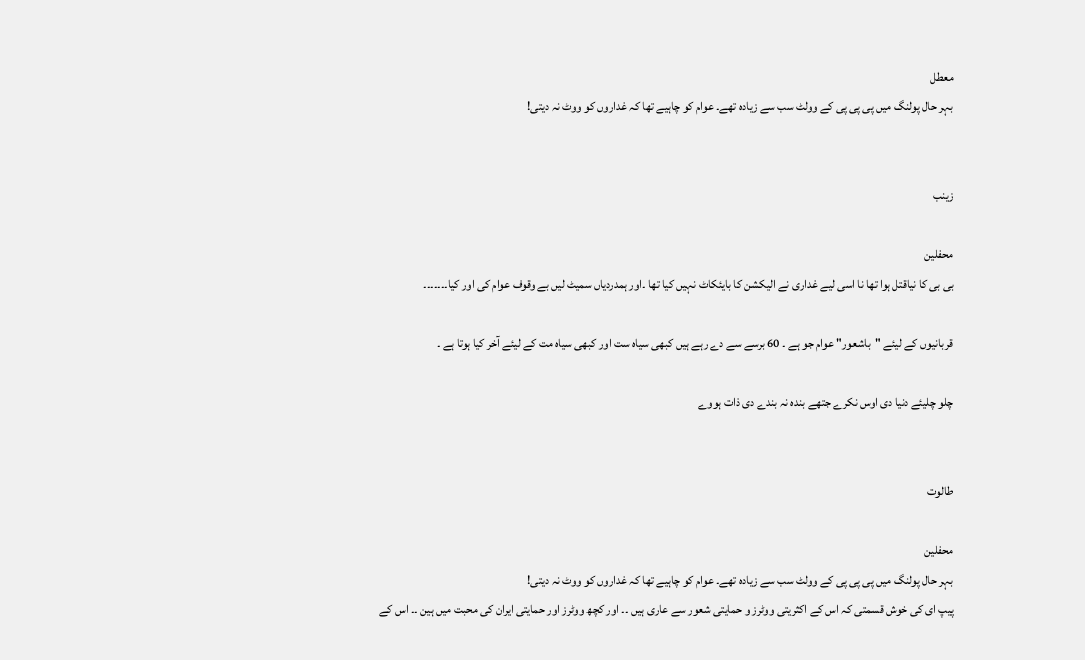معطل
بہر حال پولنگ میں پی پی پی کے وولٹ سب سے زیادہ تھے۔ عوام کو چاہیے تھا کہ غداروں کو ووٹ نہ دیتی!


زینب

محفلین
بی بی کا نیاقتل ہوا تھا نا اسی لیے غداری نے الیکشن کا بایئکاٹ نہیں کیا تھا ۔اور ہمدردیاں سمیٹ لیں بے وقوف عوام کی اور کیا۔۔۔۔۔۔۔

قربانیوں کے لیئے "باشعور" عوام جو ہے ۔ 60 برسے سے دے رہے ہیں کبھی سیاہ ست اور کبھی سیاہ مت کے لیئے آخر کیا ہوتا ہے ۔

چلو چلیئے دنیا دی اوس نکرے جتھے بندہ نہ بندے دی ذات ہووے


طالوت

محفلین
بہر حال پولنگ میں پی پی پی کے وولٹ سب سے زیادہ تھے۔ عوام کو چاہیے تھا کہ غداروں کو ووٹ نہ دیتی!
پیپ ای کی خوش قسمتی کہ اس کے اکثریتی ووٹرز و حمایتی شعور سے عاری ہیں ۔۔ اور کچھ ووٹرز اور حمایتی ایران کی محبت میں ہین ۔۔ اس کے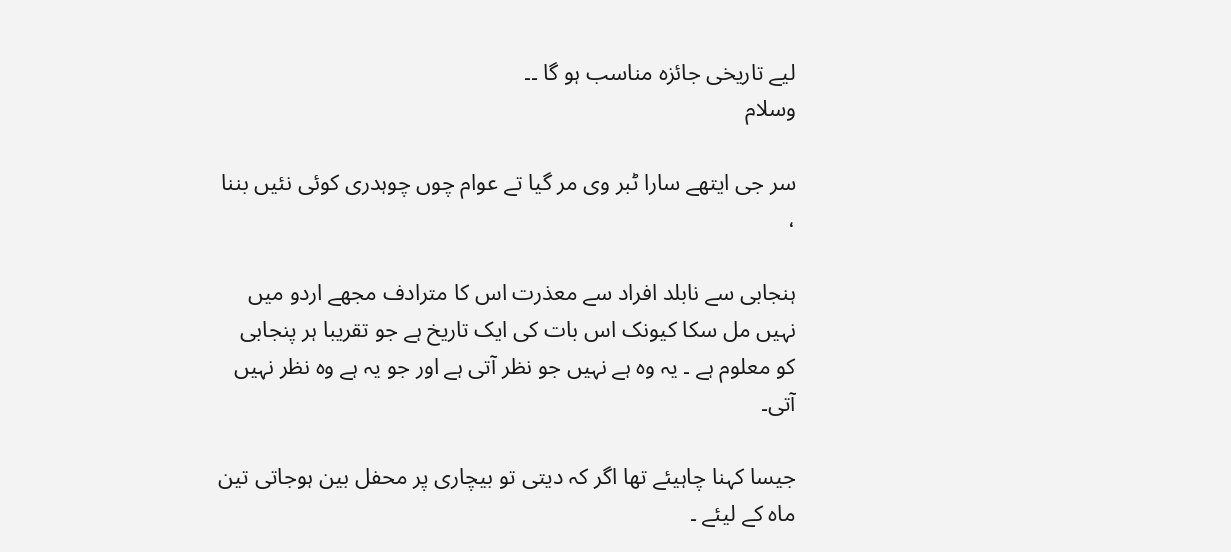لیے تاریخی جائزہ مناسب ہو گا ۔۔
وسلام

سر جی ایتھے سارا ٹبر وی مر گیا تے عوام چوں چوہدری کوئی نئیں بننا ،

ہنجابی سے نابلد افراد سے معذرت اس کا مترادف مجھے اردو میں نہیں مل سکا کیونک اس بات کی ایک تاریخ ہے جو تقریبا ہر پنجابی کو معلوم ہے ۔ یہ وہ ہے نہیں جو نظر آتی ہے اور جو یہ ہے وہ نظر نہیں آتی۔

جیسا کہنا چاہیئے تھا اگر کہ دیتی تو بیچاری پر محفل بین ہوجاتی تین ماہ کے لیئے ۔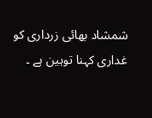شمشاد بھائی زرداری کو غداری کہنا توہین ہے ۔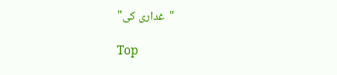"غداری کی"

Top